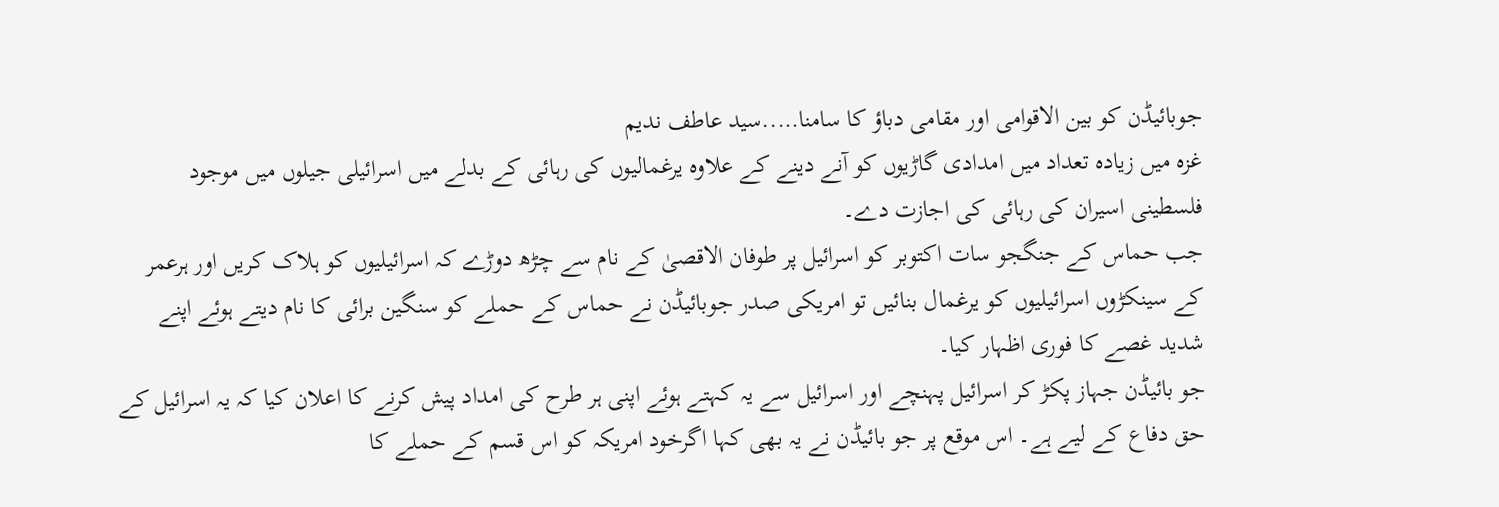جوبائیڈن کو بین الاقوامی اور مقامی دباؤ کا سامنا…..سید عاطف ندیم
غزہ میں زیادہ تعداد میں امدادی گاڑیوں کو آنے دینے کے علاوہ یرغمالیوں کی رہائی کے بدلے میں اسرائیلی جیلوں میں موجود فلسطینی اسیران کی رہائی کی اجازت دے۔
جب حماس کے جنگجو سات اکتوبر کو اسرائیل پر طوفان الاقصیٰ کے نام سے چڑھ دوڑے کہ اسرائیلیوں کو ہلاک کریں اور ہرعمر کے سینکڑوں اسرائیلیوں کو یرغمال بنائیں تو امریکی صدر جوبائیڈن نے حماس کے حملے کو سنگین برائی کا نام دیتے ہوئے اپنے شدید غصے کا فوری اظہار کیا۔
جو بائیڈن جہاز پکڑ کر اسرائیل پہنچے اور اسرائیل سے یہ کہتے ہوئے اپنی ہر طرح کی امداد پیش کرنے کا اعلان کیا کہ یہ اسرائیل کے حق دفاع کے لیے ہے۔ اس موقع پر جو بائیڈن نے یہ بھی کہا اگرخود امریکہ کو اس قسم کے حملے کا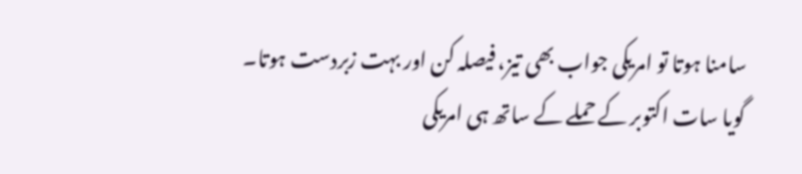سامنا ہوتا تو امریکی جواب بھی تیز، فیصلہ کن اور بہت زبردست ہوتا۔ گویا سات اکتوبر کے حملے کے ساتھ ہی امریکی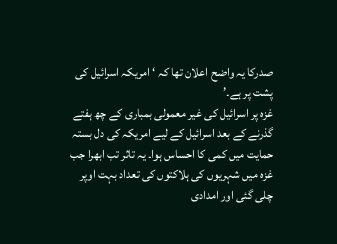صدرکا یہ واضح اعلان تھا کہ ‘ امریکہ اسرائیل کی پشت پر ہے۔’
غزہ پر اسرائیل کی غیر معمولی بمباری کے چھ ہفتے گذرنے کے بعد اسرائیل کے لیے امریکہ کی دل بستہ حمایت میں کمی کا احساس ہوا۔ یہ تاثر تب ابھرا جب غزہ میں شہریوں کی ہلاکتوں کی تعداد بہت اوپر چلی گئی اور امدادی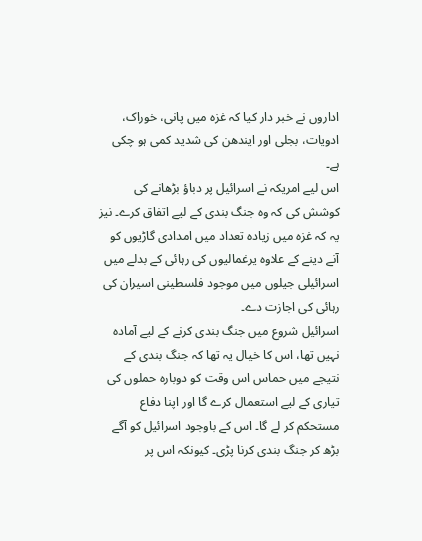اداروں نے خبر دار کیا کہ غزہ میں پانی، خوراک، ادویات، بجلی اور ایندھن کی شدید کمی ہو چکی ہے۔
اس لیے امریکہ نے اسرائیل پر دباؤ بڑھانے کی کوشش کی کہ وہ جنگ بندی کے لیے اتفاق کرے۔ نیز یہ کہ غزہ میں زیادہ تعداد میں امدادی گاڑیوں کو آنے دینے کے علاوہ یرغمالیوں کی رہائی کے بدلے میں اسرائیلی جیلوں میں موجود فلسطینی اسیران کی رہائی کی اجازت دے۔
اسرائیل شروع میں جنگ بندی کرنے کے لیے آمادہ نہیں تھا، اس کا خیال یہ تھا کہ جنگ بندی کے نتیجے میں حماس اس وقت کو دوبارہ حملوں کی تیاری کے لیے استعمال کرے گا اور اپنا دفاع مستحکم کر لے گا۔ اس کے باوجود اسرائیل کو آگے بڑھ کر جنگ بندی کرنا پڑی۔ کیونکہ اس پر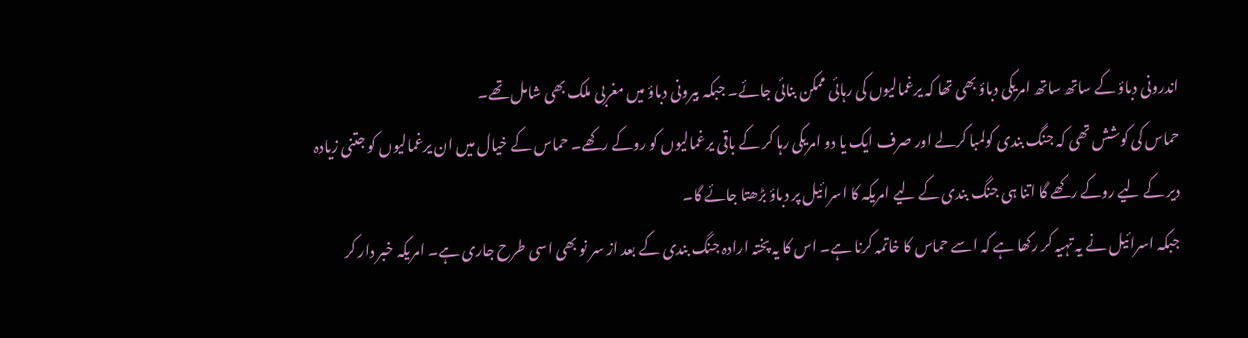اندرونی دباؤ کے ساتھ ساتھ امریکی دباؤ بھی تھا کہ یرغمالیوں کی رہائی ممکن بنائی جائے۔ جبکہ بیرونی دباؤ میں مغربی ملک بھی شامل تھے۔
حماس کی کوشش تھی کہ جنگ بندی کولمبا کرلے اور صرف ایک یا دو امریکی رہا کر کے باقی یرغمالیوں کو روکے رکھے۔ حماس کے خیال میں ان یرغمالیوں کو جتنی زیادہ دیر کے لیے روکے رکھے گا اتنا ہی جنگ بندی کے لیے امریکہ کا اسرائیل پر دباؤ بڑھتا جائے گا۔
جبکہ اسرائیل نے یہ تہیہ کر رکھا ہے کہ اسے حماس کا خاتمہ کرنا ہے۔ اس کا یہ پختہ ارادہ جنگ بندی کے بعد از سر نو بھی اسی طرح جاری ہے۔ امریکہ خبر دار کر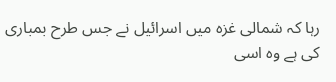رہا کہ شمالی غزہ میں اسرائیل نے جس طرح بمباری کی ہے وہ اسی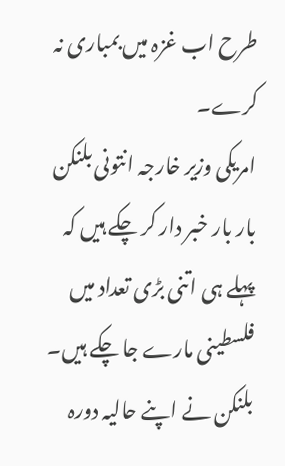طرح اب غزہ میں بمباری نہ کرے۔
امریکی وزیر خارجہ انتونی بلنکن بار بار خبر دار کر چکے ہیں کہ پہلے ہی اتنی بڑی تعداد میں فلسطینی مارے جا چکے ہیں۔ بلنکن نے اپنے حالیہ دورہ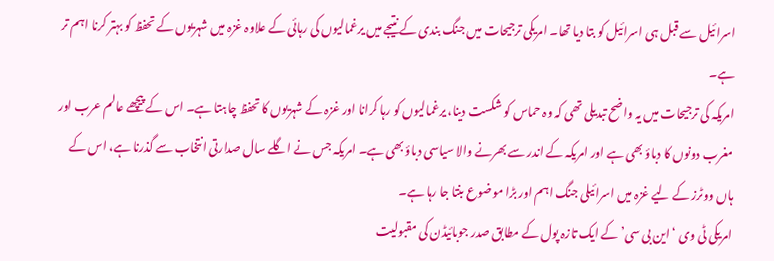اسرائیل سے قبل ہی اسرائیل کو بتا دیا تھا۔ امریکی ترجیحات میں جنگ بندی کے نتیجے میں یرغمالیوں کی رہائی کے علاوہ غزہ میں شہریوں کے تحفظ کو بہتر کرنا اہم تر ہے۔
امریکہ کی ترجیحات میں یہ واضح تبدیلی تھی کہ وہ حماس کو شکست دینا، یرغمالیوں کو رہا کرانا اور غزہ کے شہریوں کا تحفظ چاہتا ہے۔ اس کے پیچھے عالم عرب اور مغرب دونوں کا دباؤ بھی ہے اور امریکہ کے اندر سے بھرنے والا سیاسی دباؤ بھی ہے۔ امریکہ جس نے اگلے سال صدارتی انتخاب سے گذرنا ہے، اس کے ہاں ووٹرز کے لیے غزہ میں اسرائیلی جنگ اہم اور بڑا موضوع بنتا جا رہا ہے۔
امریکی ٹی وی ‘ این بی سی’ کے ایک تازہ پول کے مطابق صدر جوبائیڈن کی مقبولیت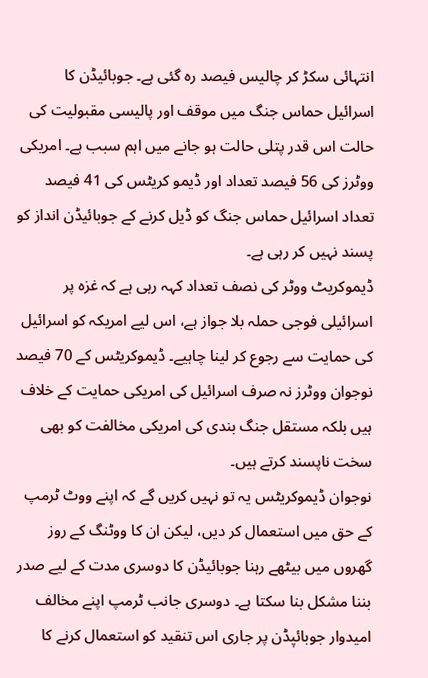انتہائی سکڑ کر چالیس فیصد رہ گئی ہے۔ جوبائیڈن کا اسرائیل حماس جنگ میں موقف اور پالیسی مقبولیت کی حالت اس قدر پتلی حالت ہو جانے میں اہم سبب ہے۔ امریکی ووٹرز کی 56 فیصد تعداد اور ڈیمو کریٹس کی 41 فیصد تعداد اسرائیل حماس جنگ کو ڈیل کرنے کے جوبائیڈن انداز کو پسند نہیں کر رہی ہے۔
ڈیموکریٹ ووٹر کی نصف تعداد کہہ رہی ہے کہ غزہ پر اسرائیلی فوجی حملہ بلا جواز ہے، اس لیے امریکہ کو اسرائیل کی حمایت سے رجوع کر لینا چاہیے۔ ڈیموکریٹس کے 70 فیصد نوجوان ووٹرز نہ صرف اسرائیل کی امریکی حمایت کے خلاف ہیں بلکہ مستقل جنگ بندی کی امریکی مخالفت کو بھی سخت ناپسند کرتے ہیں۔
نوجوان ڈیموکریٹس یہ تو نہیں کریں گے کہ اپنے ووٹ ٹرمپ کے حق میں استعمال کر دیں، لیکن ان کا ووٹنگ کے روز گھروں میں بیٹھے رہنا جوبائیڈن کا دوسری مدت کے لیے صدر بننا مشکل بنا سکتا ہے۔ دوسری جانب ٹرمپ اپنے مخالف امیدوار جوبائیٖڈن پر جاری اس تنقید کو استعمال کرنے کا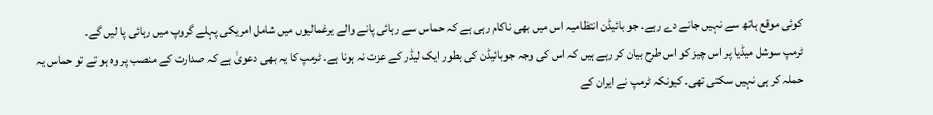کوئی موقع ہاتھ سے نہیں جانے دے رہے۔ جو بائیڈن انتظامیہ اس میں بھی ناکام رہی ہے کہ حماس سے رہائی پانے والے یرغمالیوں میں شامل امریکی پہلے گروپ میں رہائی پا لیں گے۔
ٹرمپ سوشل میڈیا پر اس چیز کو اس طرح بیان کر رہے ہیں کہ اس کی وجہ جوبائیڈن کی بطور ایک لیڈر کے عزت نہ ہونا ہے۔ ٹرمپ کا یہ بھی دعویٰ ہے کہ صدارت کے منصب پر وہ ہو تے تو حماس یہ حملہ کر ہی نہیں سکتی تھی۔ کیونکہ ٹرمپ نے ایران کے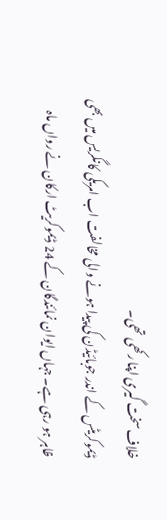خلاف سخت گیری اپنا رکھی تھی۔
ڈیموکریٹس کے اندر جوبائیڈن کی پیدا ہونے والی مخالفت اب امریکی کانگریس میں بھی ظاہر ہو رہی ہے۔ جہاں ایوان نمائندگان کے 24 ڈیموکریٹ ارکان نے رواں ماہ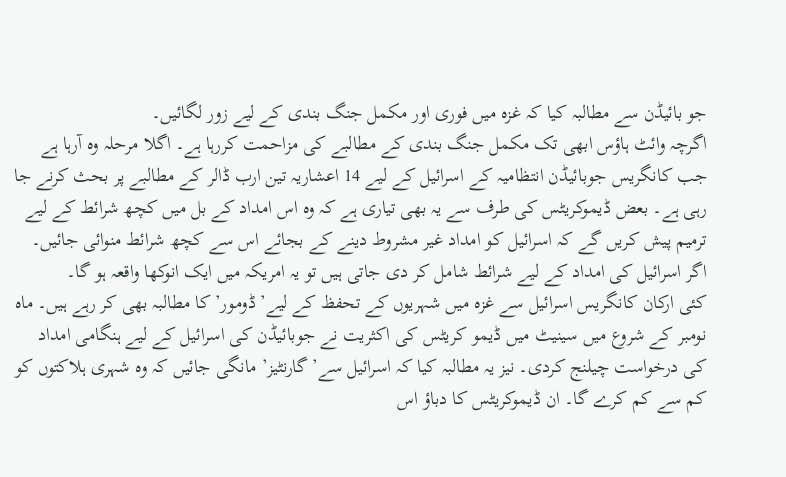جو بائیڈن سے مطالبہ کیا کہ غزہ میں فوری اور مکمل جنگ بندی کے لیے زور لگائیں۔
اگرچہ وائٹ ہاؤس ابھی تک مکمل جنگ بندی کے مطالبے کی مزاحمت کررہا ہے۔ اگلا مرحلہ وہ آرہا ہے جب کانگریس جوبائیڈن انتظامیہ کے اسرائیل کے لیے 14 اعشاریہ تین ارب ڈالر کے مطالبے پر بحث کرنے جا رہی ہے۔ بعض ڈیموکریٹس کی طرف سے یہ بھی تیاری ہے کہ وہ اس امداد کے بل میں کچھ شرائط کے لیے ترمیم پیش کریں گے کہ اسرائیل کو امداد غیر مشروط دینے کے بجائے اس سے کچھ شرائط منوائی جائیں۔ اگر اسرائیل کی امداد کے لیے شرائط شامل کر دی جاتی ہیں تو یہ امریکہ میں ایک انوکھا واقعہ ہو گا۔
کئی ارکان کانگریس اسرائیل سے غزہ میں شہریوں کے تحفظ کے لیے’ ڈومور’ کا مطالبہ بھی کر رہے ہیں۔ ماہ نومبر کے شروع میں سینیٹ میں ڈیمو کریٹس کی اکثریت نے جوبائیڈن کی اسرائیل کے لیے ہنگامی امداد کی درخواست چیلنج کردی۔ نیز یہ مطالبہ کیا کہ اسرائیل سے’ گارنٹیز’ مانگی جائیں کہ وہ شہری ہلاکتوں کو کم سے کم کرے گا۔ ان ڈیموکریٹس کا دباؤ اس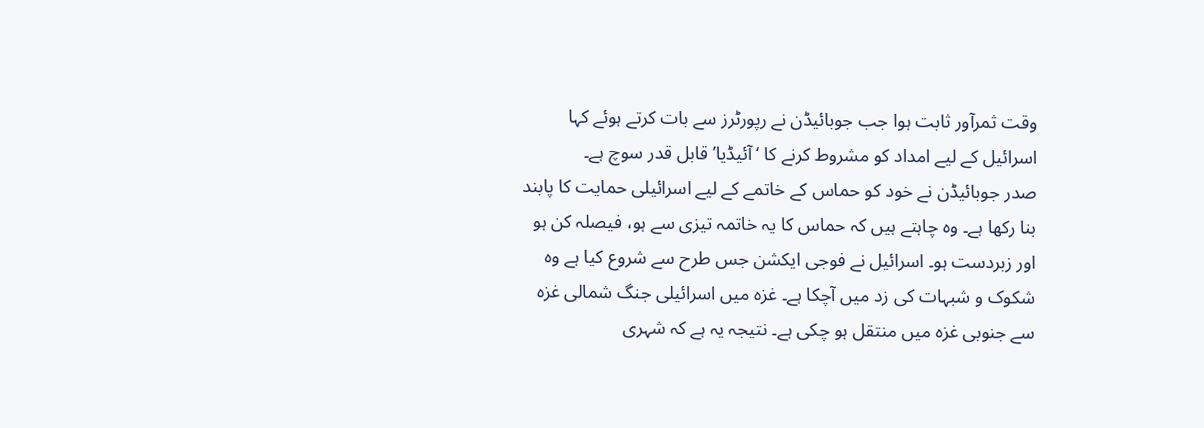وقت ثمرآور ثابت ہوا جب جوبائیڈن نے رپورٹرز سے بات کرتے ہوئے کہا اسرائیل کے لیے امداد کو مشروط کرنے کا ‘ آئیڈیا’ قابل قدر سوچ ہے۔
صدر جوبائیڈن نے خود کو حماس کے خاتمے کے لیے اسرائیلی حمایت کا پابند بنا رکھا ہے۔ وہ چاہتے ہیں کہ حماس کا یہ خاتمہ تیزی سے ہو، فیصلہ کن ہو اور زبردست ہو۔ اسرائیل نے فوجی ایکشن جس طرح سے شروع کیا ہے وہ شکوک و شبہات کی زد میں آچکا ہے۔ غزہ میں اسرائیلی جنگ شمالی غزہ سے جنوبی غزہ میں منتقل ہو چکی ہے۔ نتیجہ یہ ہے کہ شہری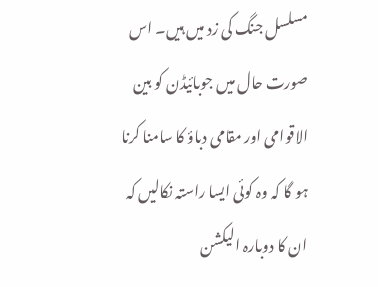مسلسل جنگ کی زد میں ہیں۔ اس صورت حال میں جوبائیڈن کو بین الاقوامی اور مقامی دباؤ کا سامنا کرنا ہو گا کہ وہ کوئی ایسا راستہ نکالیں کہ ان کا دوبارہ الیکشن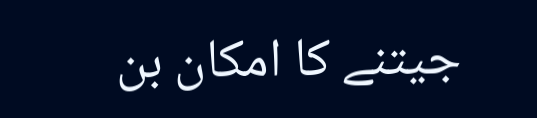جیتنے کا امکان بن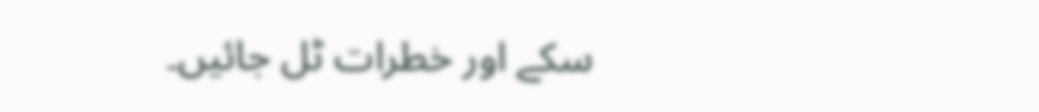سکے اور خطرات ٹل جائیں۔